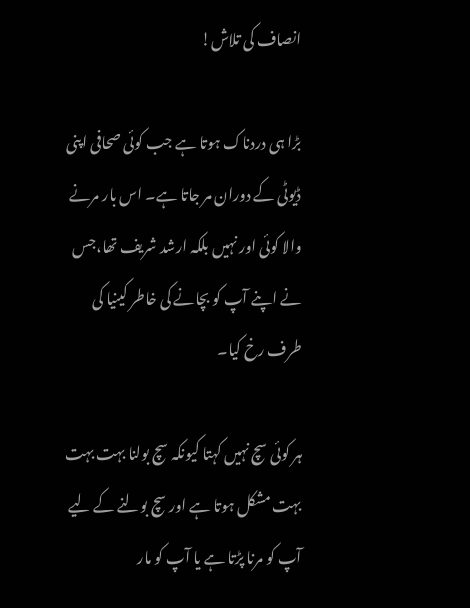انصاف کی تلاش!

بڑا ہی دردناک ہوتا ہے جب کوئی صحافی اپنی ڈیوٹی کے دوران مر جاتا ہے۔ اس بار مرنے والا کوئی اور نہیں بلکہ ارشد شریف تھا،جس نے اپنے آپ کو بچانے کی خاطر کینیا کی طرف رخ کیا۔

ہر کوئی سچ نہیں کہتا کیونکہ سچ بولنا بہت بہت بہت مشکل ہوتا ہے اور سچ بولنے کے لیے آپ کو مرنا پڑتا ہے یا آپ کو مار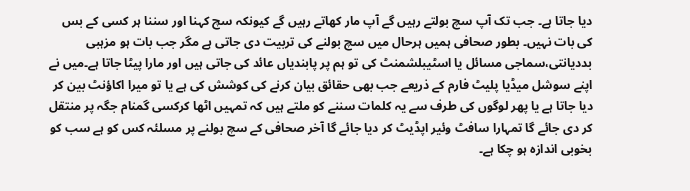دیا جاتا ہے۔ جب تک آپ سچ بولتے رہیں گے آپ مار کھاتے رہیں گے کیونکہ سچ کہنا اور سننا ہر کسی کے بس کی بات نہیں۔ بطور صحافی ہمیں ہرحال میں سچ بولنے کی تربیت دی جاتی ہے مگر جب بات ہو مزہبی بددیانتی،سماجی مسائل یا اسٹیبلشمنٹ کی تو ہم پر پابندیاں عائد کی جاتی ہیں اور مارا پیٹا جاتا ہے۔میں نے اپنے سوشل میڈیا پلیٹ فارم کے ذریعے جب بھی حقائق بیان کرنے کی کوشش کی ہے یا تو میرا اکاؤنٹ بین کر دیا جاتا ہے یا پھر لوگوں کی طرف سے یہ کلمات سننے کو ملتے ہیں کہ تمہیں اٹھا کرکسی گمنام جگہ پر منتقل کر دی جائے گا تمہارا سافٹ وئیر اپڈیٹ کر دیا جائے گا آخر صحافی کے سچ بولنے پر مسلئہ کس کو ہے سب کو بخوبی اندازہ ہو چکا ہے۔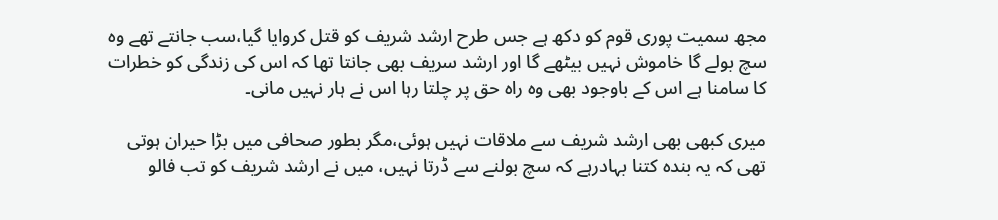مجھ سمیت پوری قوم کو دکھ ہے جس طرح ارشد شریف کو قتل کروایا گیا،سب جانتے تھے وہ سچ بولے گا خاموش نہیں بیٹھے گا اور ارشد سریف بھی جانتا تھا کہ اس کی زندگی کو خطرات کا سامنا ہے اس کے باوجود بھی وہ راہ حق پر چلتا رہا اس نے ہار نہیں مانی۔

میری کبھی بھی ارشد شریف سے ملاقات نہیں ہوئی،مگر بطور صحافی میں بڑا حیران ہوتی تھی کہ یہ بندہ کتنا بہادرہے کہ سچ بولنے سے ڈرتا نہیں، میں نے ارشد شریف کو تب فالو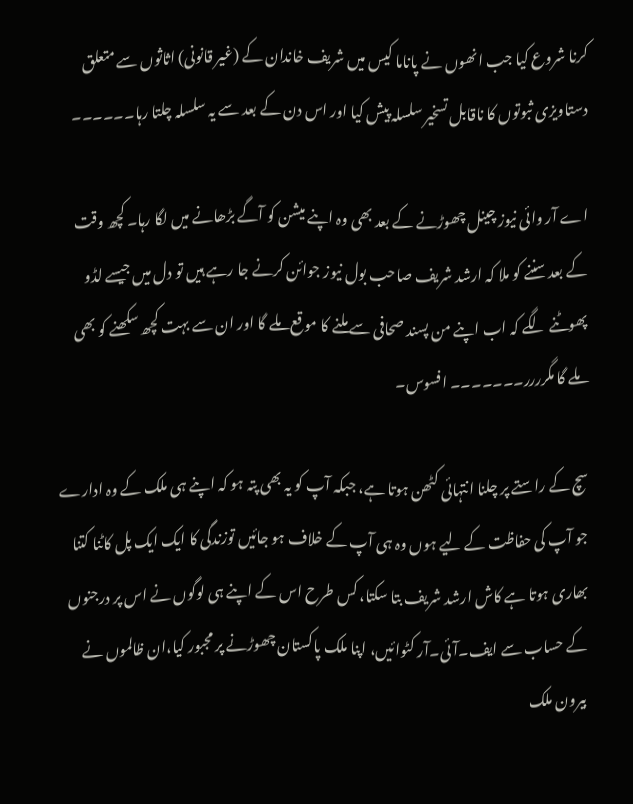کرنا شروع کیا جب انھوں نے پاناما کیس میں شریف خاندان کے (غیر قانونی) اثاثوں سے متعلق دستاویزی ثبوتوں کا ناقابل تسخیر سلسلہ پیش کیا اور اس دن کے بعد سے یہ سلسلہ چلتا رہا۔۔۔۔۔۔

اے آر وائی نیوز چینل چھوڑنے کے بعد بھی وہ اپنے میشن کو آگے بڑھانے میں لگا رہا۔ کچھ وقت کے بعد سننے کو ملا کہ ارشد شریف صاحب بول نیوز جوائن کرنے جا رہے ہیں تو دل میں جیسے لڈو پھوٹنے لگے کہ اب اپنے من پسند صحافی سے ملنے کا موقع ملے گا اور ان سے بہت کچھ سکھنے کو بھی ملے گا مگرررر۔۔۔۔۔۔۔ افسوس۔

سچ کے راستے پر چلنا انتہائی کٹھن ہوتا ہے، جبکہ آپ کو یہ بھی پتہ ہو کہ اپنے ہی ملک کے وہ ادارے جو آپ کی حفاظت کے لیے ہوں وہ ہی آپ کے خلاف ہو جائیں توزندگی کا ایک ایک پل کاٹنا کتنا بھاری ہوتا ہے کاش ارشد شریف بتا سکتا، کس طرح اس کے اپنے ہی لوگوں نے اس پر درجنوں کے حساب سے ایف۔آئی۔آر کٹوائیں، اپنا ملک پاکستان چھوڑنے پر مجبور کیا،ان ظالموں نے بیرون ملک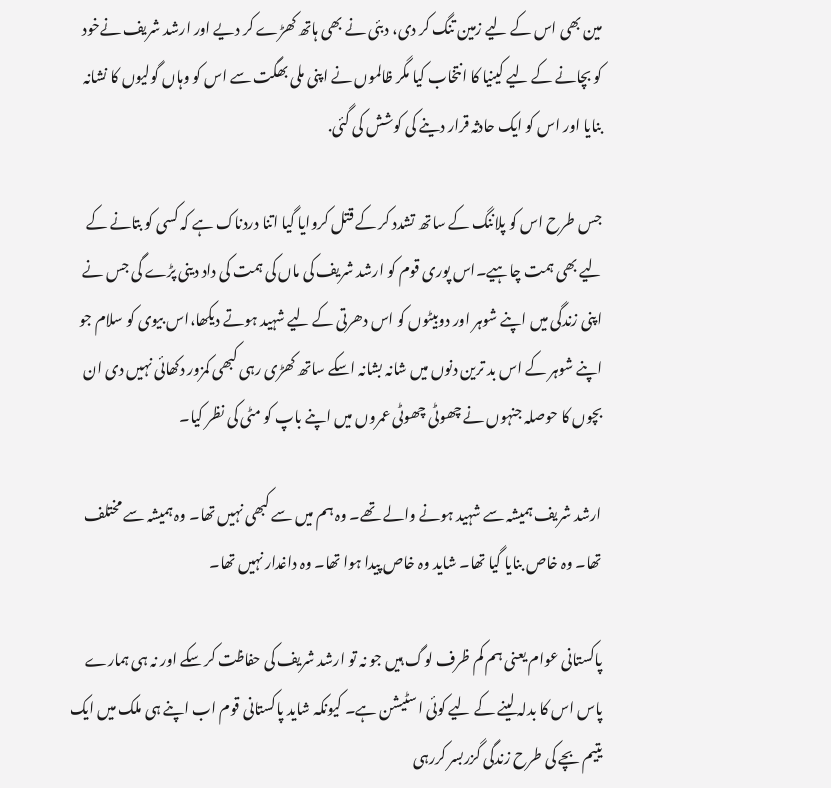مین بھی اس کے لیے زمین تنگ کر دی، دبئی نے بھی ہاتھ کھڑے کر دیے اور ارشد شریف نےخود کو بچانے کے لیے کینیا کا انتخاب کیا مگر ظالموں نے اپنی ملی بھگت سے اس کو وہاں گولیوں کا نشانہ بنایا اور اس کو ایک حادثہ قرار دینے کی کوشش کی گئی.

جس طرح اس کو پلاننگ کے ساتھ تشدد کر کے قتل کروایا گیا اتنا دردناک ہے کہ کسی کو بتانے کے لیے بھی ہمت چاہیے۔اس پوری قوم کو ارشد شریف کی ماں کی ہمت کی داد دینی پڑے گی جس نے اپنی زندگی میں اپنے شوہر اور دوبیٹوں کو اس دھرتی کے لیے شہید ہوتے دیکھا،اس بیوی کو سلام جو اپنے شوہر کے اس بد ترین دنوں میں شانہ بشانہ اسکے ساتھ کھڑی رہی کبھی کمزور دکھائی نہیں دی ان بچوں کا حوصلہ جنہوں نے چھوٹی چھوٹی عمروں میں اپنے باپ کو مٹی کی نظر کیا۔

ارشد شریف ہمیشہ سے شہید ہونے والے تھے۔ وہ ہم میں سے کبھی نہیں تھا۔ وہ ہمیشہ سے مختلف تھا۔ وہ خاص بنایا گیا تھا۔ شاید وہ خاص پیدا ہوا تھا۔ وہ داغدار نہیں تھا۔

پاکستانی عوام یعنی ہم کم ظرف لوگ ہیں جو نہ تو ارشد شریف کی حفاظت کر سکے اور نہ ہی ہمارے پاس اس کا بدلہ لینے کے لیے کوئی اسٹیشن ہے۔ کیونکہ شاید پاکستانی قوم اب اپنے ہی ملک میں ایک یتیم بچے کی طرح زندگی گزربسر کررہی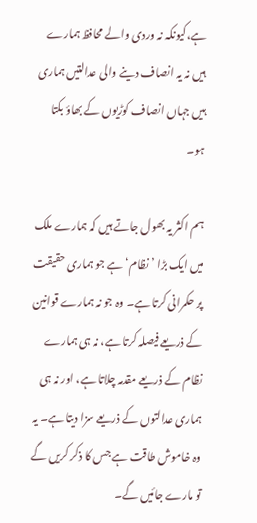ہے،کیونکہ نہ وردی والے محافظ ہمارے ہیں نہ یہ انصاف دینے والی عدالتیں ہماری ہیں جہاں انصاف کوڑیوں کے بھاؤ بکتا ہو۔

ہم اکثر یہ بھول جاتے ہیں کہ ہمارے ملک میں ایک بڑا ’نظام‘ ہے جو ہماری حقیقت پر حکمرانی کرتا ہے۔ وہ جو نہ ہمارے قوانین کے ذریعے فیصلہ کرتا ہے، نہ ہی ہمارے نظام کے ذریعے مقدمہ چلاتا ہے، اور نہ ہی ہماری عدالتوں کے ذریعے سزا دیتا ہے۔ یہ وہ خاموش طاقت ہے جس کا ذکر کریں گے تو مارے جائیں گے۔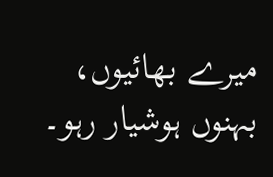میرے بھائیوں، بہنوں ہوشیار رہو۔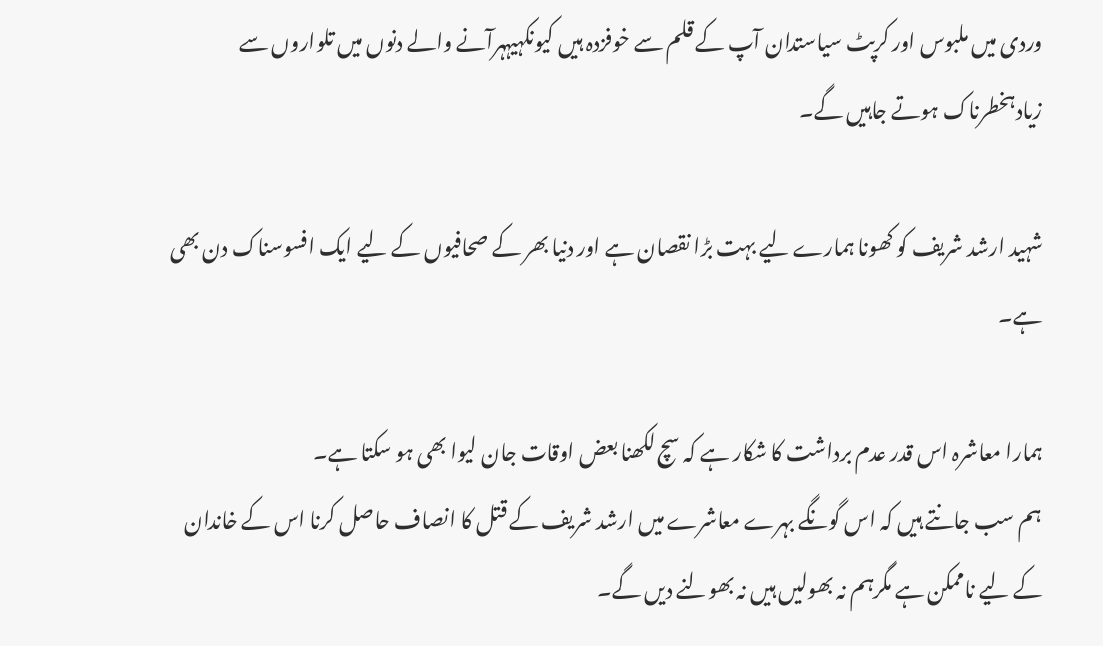وردی میں ملبوس اور کرپٹ سیاستدان آپ کے قلم سے خوفزدہ ہیں کیونکہیہہرآنے والے دنوں میں تلواروں سے زیادہخطرناک ہوتے جاہیں گے۔

شہید ارشد شریف کو کھونا ہمارے لیے بہت بڑا نقصان ہے اور دنیا بھر کے صحافیوں کے لیے ایک افسوسناک دن بھی ہے۔

ہمارا معاشرہ اس قدر عدم برداشت کا شکار ہے کہ سچ لکھنا بعض اوقات جان لیوا بھی ہو سکتا ہے۔
ہم سب جانتے ہیں کہ اس گونگے بہرے معاشرے میں ارشد شریف کے قتل کا انصاف حاصل کرنا اس کے خاندان کے لیے ناممکن ہے مگرہم نہ بھولیں ہیں نہ بھولنے دیں گے۔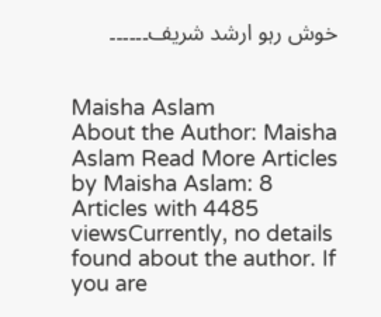خوش رہو ارشد شریف۔۔۔۔۔۔


Maisha Aslam
About the Author: Maisha Aslam Read More Articles by Maisha Aslam: 8 Articles with 4485 viewsCurrently, no details found about the author. If you are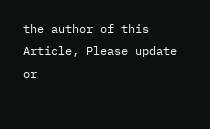the author of this Article, Please update or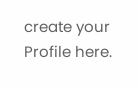create your Profile here.